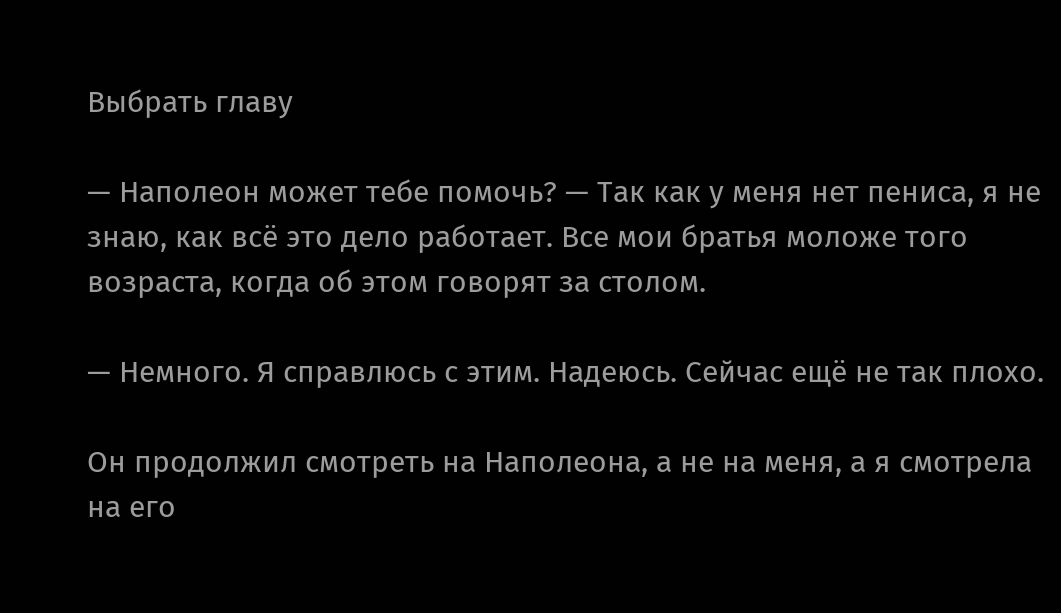Выбрать главу

— Наполеон может тебе помочь? — Так как у меня нет пениса, я не знаю, как всё это дело работает. Все мои братья моложе того возраста, когда об этом говорят за столом.

— Немного. Я справлюсь с этим. Надеюсь. Сейчас ещё не так плохо.

Он продолжил смотреть на Наполеона, а не на меня, а я смотрела на его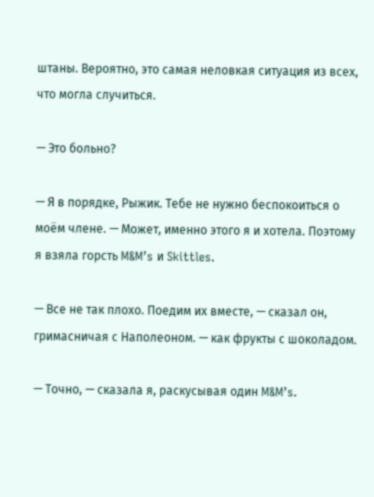штаны. Вероятно, это самая неловкая ситуация из всех, что могла случиться.

— Это больно?

— Я в порядке, Рыжик. Тебе не нужно беспокоиться о моём члене. — Может, именно этого я и хотела. Поэтому я взяла горсть M&M’s и Skittles.

— Все не так плохо. Поедим их вместе, — сказал он, гримасничая с Наполеоном. — как фрукты с шоколадом.

— Точно, — сказала я, раскусывая один M&M’s.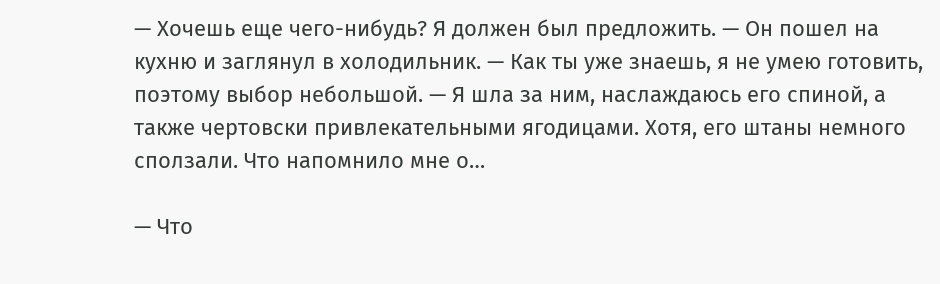— Хочешь еще чего-нибудь? Я должен был предложить. — Он пошел на кухню и заглянул в холодильник. — Как ты уже знаешь, я не умею готовить, поэтому выбор небольшой. — Я шла за ним, наслаждаюсь его спиной, а также чертовски привлекательными ягодицами. Хотя, его штаны немного сползали. Что напомнило мне о…

— Что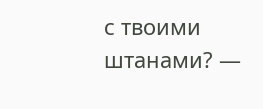с твоими штанами? —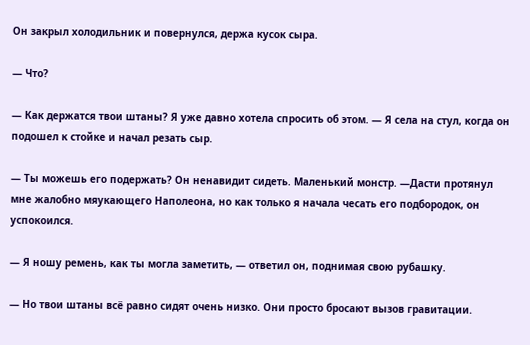Он закрыл холодильник и повернулся, держа кусок сыра.

— Что?

— Как держатся твои штаны? Я уже давно хотела спросить об этом. — Я села на стул, когда он подошел к стойке и начал резать сыр.

— Ты можешь его подержать? Он ненавидит сидеть. Маленький монстр. —Дасти протянул мне жалобно мяукающего Наполеона, но как только я начала чесать его подбородок, он успокоился.

— Я ношу ремень, как ты могла заметить, — ответил он, поднимая свою рубашку.

— Но твои штаны всё равно сидят очень низко. Они просто бросают вызов гравитации.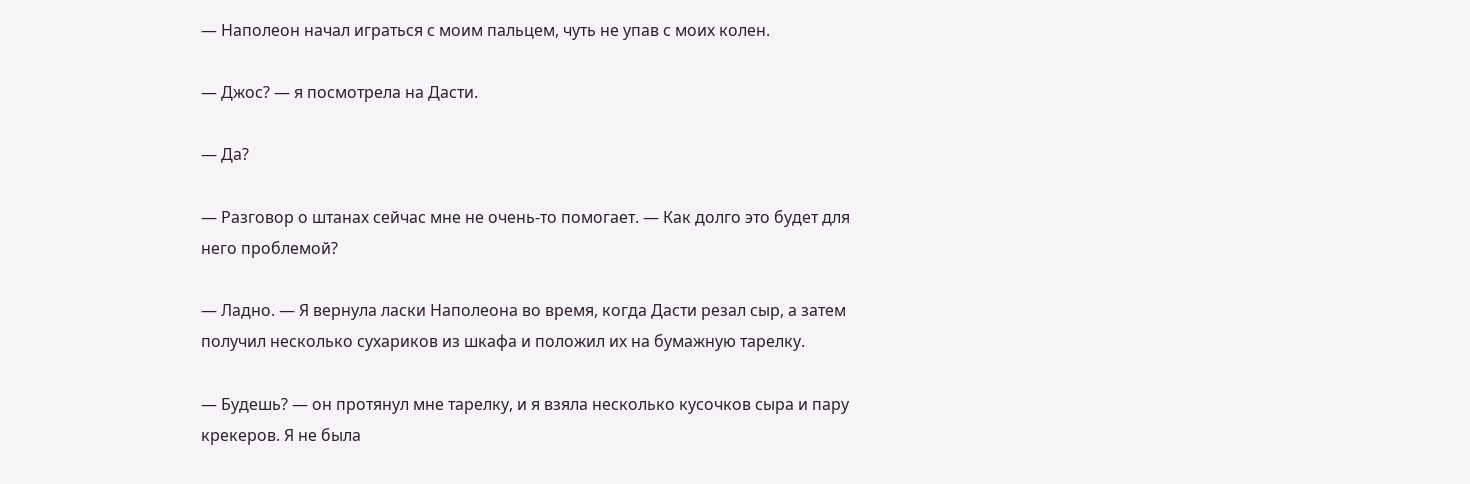— Наполеон начал играться с моим пальцем, чуть не упав с моих колен.

— Джос? — я посмотрела на Дасти.

— Да?

— Разговор о штанах сейчас мне не очень-то помогает. — Как долго это будет для него проблемой?

— Ладно. — Я вернула ласки Наполеона во время, когда Дасти резал сыр, а затем получил несколько сухариков из шкафа и положил их на бумажную тарелку.

— Будешь? — он протянул мне тарелку, и я взяла несколько кусочков сыра и пару крекеров. Я не была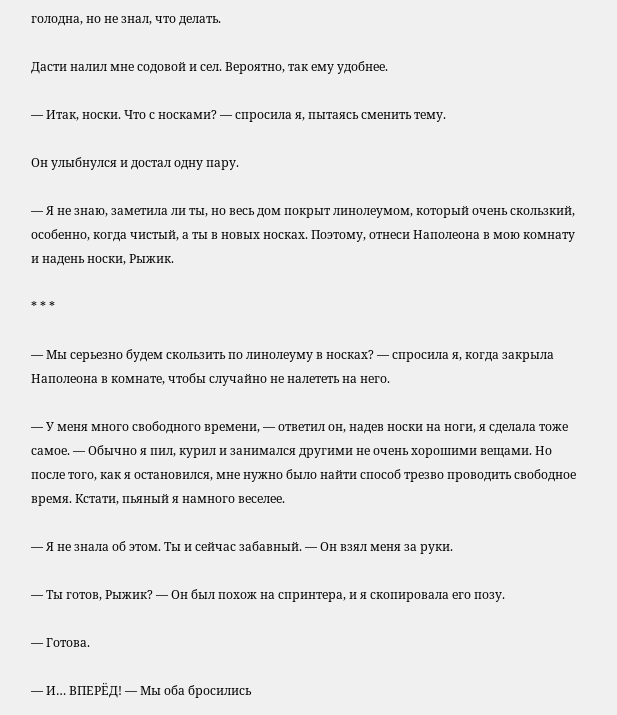голодна, но не знал, что делать.

Дасти налил мне содовой и сел. Вероятно, так ему удобнее.

— Итак, носки. Что с носками? — спросила я, пытаясь сменить тему.

Он улыбнулся и достал одну пару.

— Я не знаю, заметила ли ты, но весь дом покрыт линолеумом, который очень скользкий, особенно, когда чистый, а ты в новых носках. Поэтому, отнеси Наполеона в мою комнату и надень носки, Рыжик.

* * *

— Мы серьезно будем скользить по линолеуму в носках? — спросила я, когда закрыла Наполеона в комнате, чтобы случайно не налететь на него.

— У меня много свободного времени, — ответил он, надев носки на ноги, я сделала тоже самое. — Обычно я пил, курил и занимался другими не очень хорошими вещами. Но после того, как я остановился, мне нужно было найти способ трезво проводить свободное время. Кстати, пьяный я намного веселее.

— Я не знала об этом. Ты и сейчас забавный. — Он взял меня за руки.

— Ты готов, Рыжик? — Он был похож на спринтера, и я скопировала его позу.

— Готова.

— И… ВПЕРЁД! — Мы оба бросились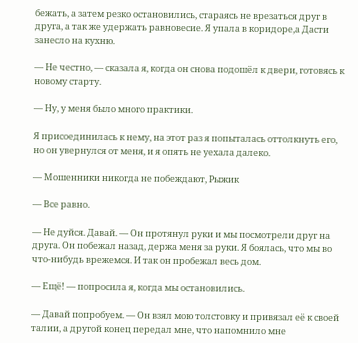бежать, а затем резко остановились, стараясь не врезаться друг в друга, а так же удержать равновесие. Я упала в коридоре,а Дасти занесло на кухню.

— Не честно, — сказала я, когда он снова подошёл к двери, готовясь к новому старту.

— Ну, у меня было много практики.

Я присоединилась к нему, на этот раз я попыталась оттолкнуть его, но он увернулся от меня, и я опять не уехала далеко.

— Мошенники никогда не побеждают, Рыжик

— Все равно.

— Не дуйся. Давай. — Он протянул руки и мы посмотрели друг на друга. Он побежал назад, держа меня за руки. Я боялась, что мы во что-нибудь врежемся. И так он пробежал весь дом.

— Ещё! — попросила я, когда мы остановились.

— Давай попробуем. — Он взял мою толстовку и привязал её к своей талии, а другой конец передал мне, что напомнило мне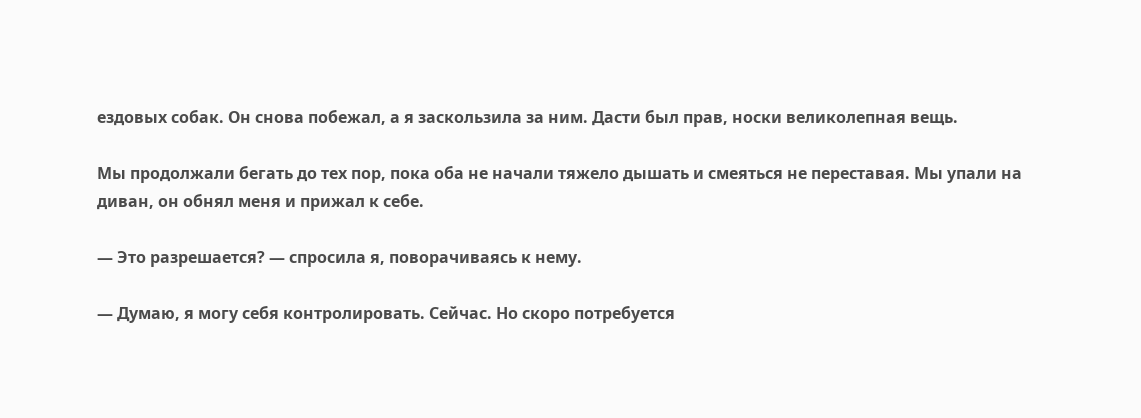ездовых собак. Он снова побежал, а я заскользила за ним. Дасти был прав, носки великолепная вещь.

Мы продолжали бегать до тех пор, пока оба не начали тяжело дышать и смеяться не переставая. Мы упали на диван, он обнял меня и прижал к себе.

— Это разрешается? — спросила я, поворачиваясь к нему.

— Думаю, я могу себя контролировать. Сейчас. Но скоро потребуется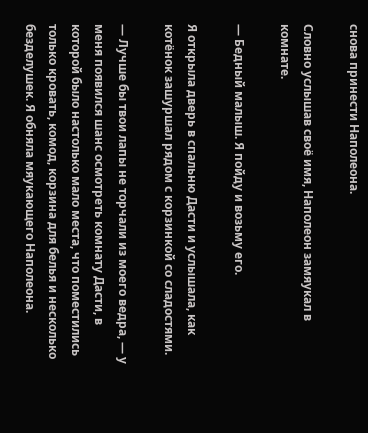снова принести Наполеона.

Словно услышав своё имя, Наполеон замяукал в комнате.

— Бедный малыш. Я пойду и возьму его.

Я открыла дверь в спальню Дасти и услышала, как котёнок зашуршал рядом с корзинкой со сладостями.

— Лучше бы твои лапы не торчали из моего ведра, — у меня появился шанс осмотреть комнату Дасти, в которой было настолько мало места, что поместились только кровать, комод, корзина для белья и несколько безделушек. Я обняла мяукающего Наполеона.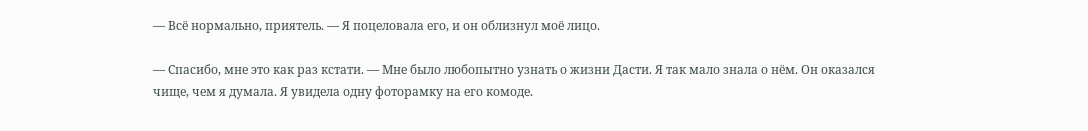— Всё нормально, приятель. — Я поцеловала его, и он облизнул моё лицо.

— Спасибо, мне это как раз кстати. — Мне было любопытно узнать о жизни Дасти. Я так мало знала о нём. Он оказался чище, чем я думала. Я увидела одну фоторамку на его комоде.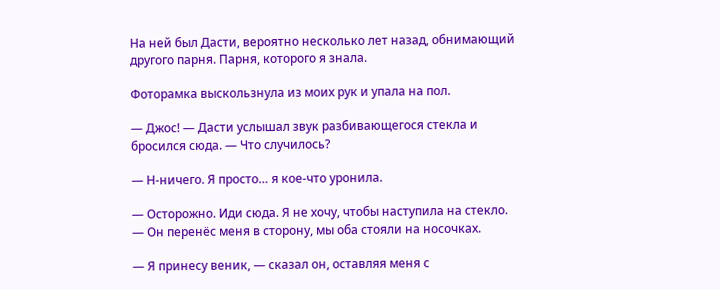На ней был Дасти, вероятно несколько лет назад, обнимающий другого парня. Парня, которого я знала.

Фоторамка выскользнула из моих рук и упала на пол.

— Джос! — Дасти услышал звук разбивающегося стекла и бросился сюда. — Что случилось?

— Н-ничего. Я просто… я кое-что уронила.

— Осторожно. Иди сюда. Я не хочу, чтобы наступила на стекло. — Он перенёс меня в сторону, мы оба стояли на носочках.

— Я принесу веник, — сказал он, оставляя меня с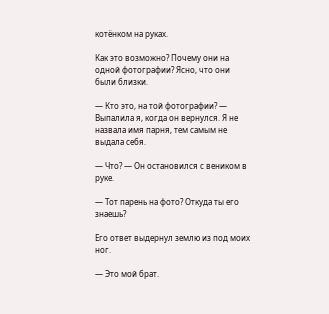котёнком на руках.

Как это возможно? Почему они на одной фотографии? Ясно, что они были близки.

— Кто это, на той фотографии? — Выпалила я, когда он вернулся. Я не назвала имя парня, тем самым не выдала себя.

— Что? — Он остановился с веником в руке.

— Тот парень на фото? Откуда ты его знаешь?

Его ответ выдернул землю из под моих ног.

— Это мой брат.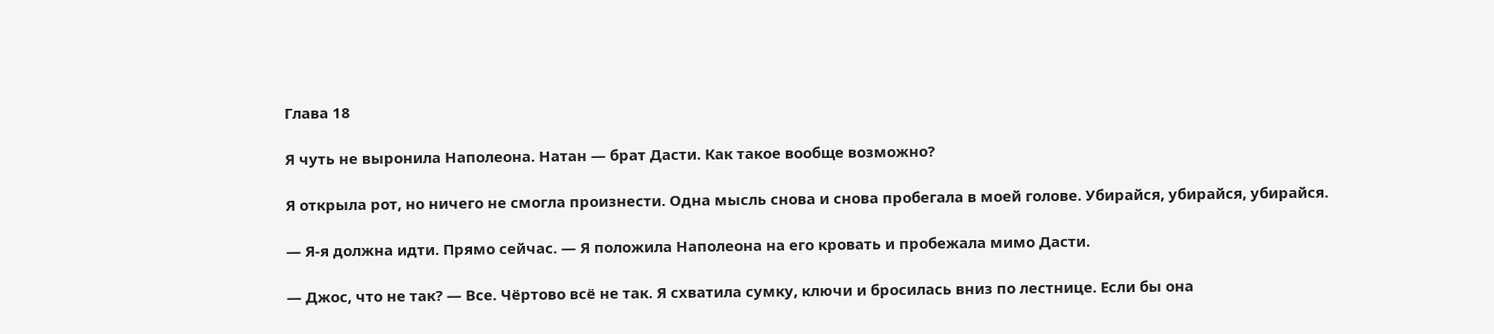Глава 18

Я чуть не выронила Наполеона. Натан — брат Дасти. Как такое вообще возможно?

Я открыла рот, но ничего не смогла произнести. Одна мысль снова и снова пробегала в моей голове. Убирайся, убирайся, убирайся.

— Я-я должна идти. Прямо сейчас. — Я положила Наполеона на его кровать и пробежала мимо Дасти.

— Джос, что не так? — Все. Чёртово всё не так. Я схватила сумку, ключи и бросилась вниз по лестнице. Если бы она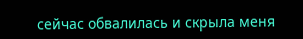сейчас обвалилась и скрыла меня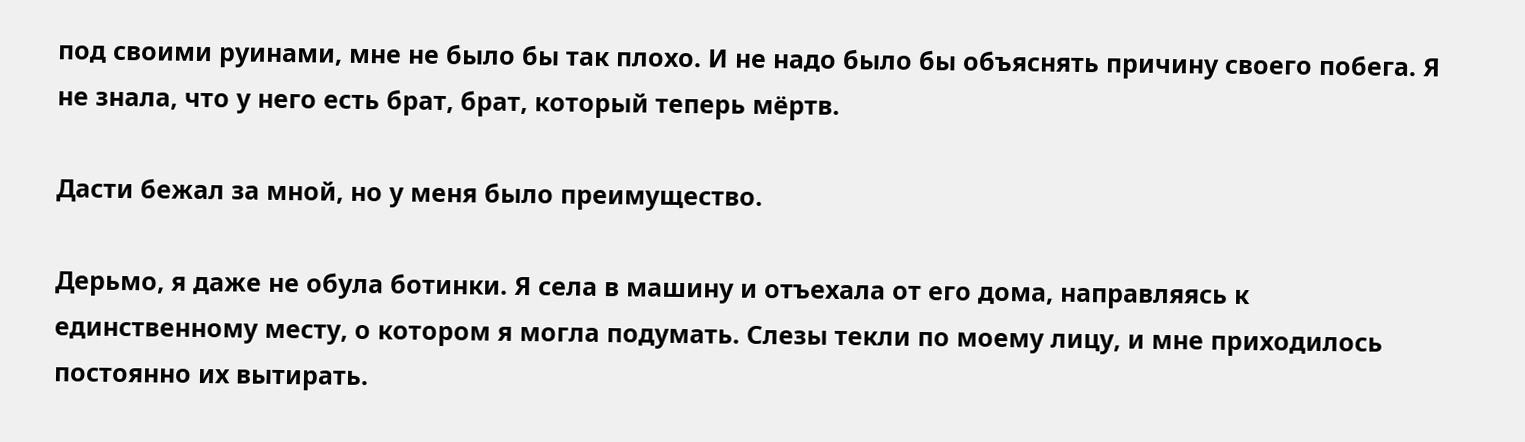под своими руинами, мне не было бы так плохо. И не надо было бы объяснять причину своего побега. Я не знала, что у него есть брат, брат, который теперь мёртв.

Дасти бежал за мной, но у меня было преимущество.

Дерьмо, я даже не обула ботинки. Я села в машину и отъехала от его дома, направляясь к единственному месту, о котором я могла подумать. Слезы текли по моему лицу, и мне приходилось постоянно их вытирать.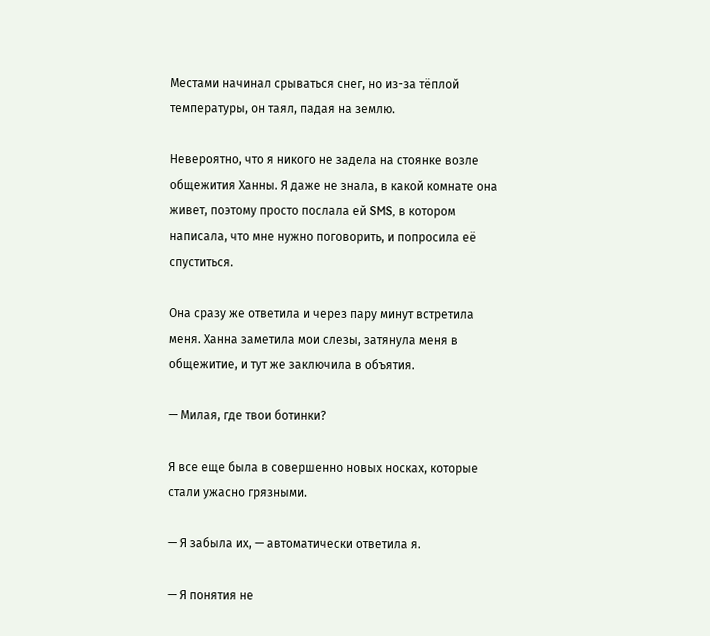Местами начинал срываться снег, но из-за тёплой температуры, он таял, падая на землю.

Невероятно, что я никого не задела на стоянке возле общежития Ханны. Я даже не знала, в какой комнате она живет, поэтому просто послала ей SMS, в котором написала, что мне нужно поговорить, и попросила её спуститься.

Она сразу же ответила и через пару минут встретила меня. Ханна заметила мои слезы, затянула меня в общежитие, и тут же заключила в объятия.

— Милая, где твои ботинки?

Я все еще была в совершенно новых носках, которые стали ужасно грязными.

— Я забыла их, — автоматически ответила я.

— Я понятия не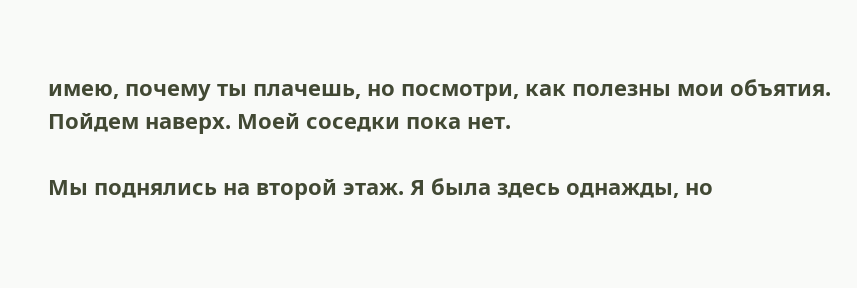имею, почему ты плачешь, но посмотри, как полезны мои объятия. Пойдем наверх. Моей соседки пока нет.

Мы поднялись на второй этаж. Я была здесь однажды, но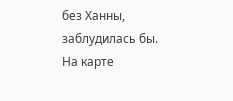без Ханны, заблудилась бы. На карте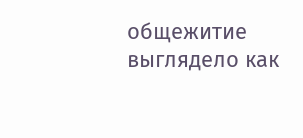общежитие выглядело как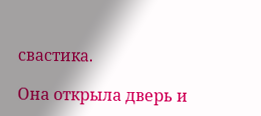свастика.

Она открыла дверь и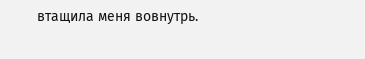втащила меня вовнутрь.